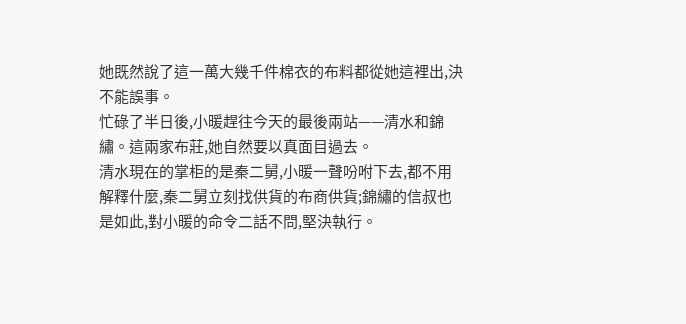她既然說了這一萬大幾千件棉衣的布料都從她這裡出,決不能誤事。
忙碌了半日後,小暖趕往今天的最後兩站——清水和錦繡。這兩家布莊,她自然要以真面目過去。
清水現在的掌柜的是秦二舅,小暖一聲吩咐下去,都不用解釋什麼,秦二舅立刻找供貨的布商供貨;錦繡的信叔也是如此,對小暖的命令二話不問,堅決執行。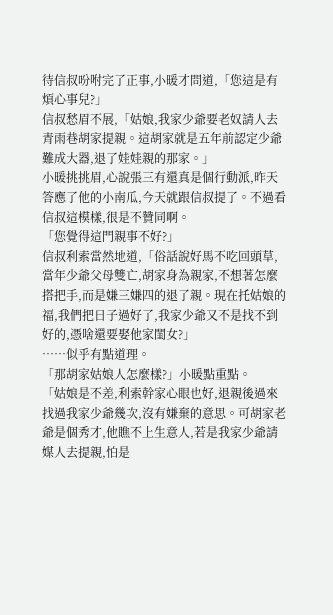待信叔吩咐完了正事,小暖才問道,「您這是有煩心事兒?」
信叔愁眉不展,「姑娘,我家少爺要老奴請人去青雨巷胡家提親。這胡家就是五年前認定少爺難成大器,退了娃娃親的那家。」
小暖挑挑眉,心說張三有還真是個行動派,昨天答應了他的小南瓜,今天就跟信叔提了。不過看信叔這模樣,很是不贊同啊。
「您覺得這門親事不好?」
信叔利索當然地道,「俗話說好馬不吃回頭草,當年少爺父母雙亡,胡家身為親家,不想著怎麼搭把手,而是嫌三嫌四的退了親。現在托姑娘的福,我們把日子過好了,我家少爺又不是找不到好的,憑啥還要娶他家閨女?」
……似乎有點道理。
「那胡家姑娘人怎麼樣?」小暖點重點。
「姑娘是不差,利索幹家心眼也好,退親後過來找過我家少爺幾次,沒有嫌棄的意思。可胡家老爺是個秀才,他瞧不上生意人,若是我家少爺請媒人去提親,怕是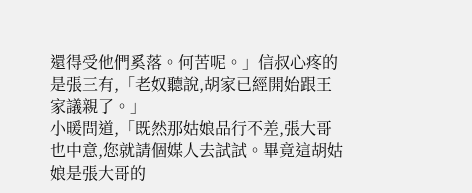還得受他們奚落。何苦呢。」信叔心疼的是張三有,「老奴聽說,胡家已經開始跟王家議親了。」
小暖問道,「既然那姑娘品行不差,張大哥也中意,您就請個媒人去試試。畢竟這胡姑娘是張大哥的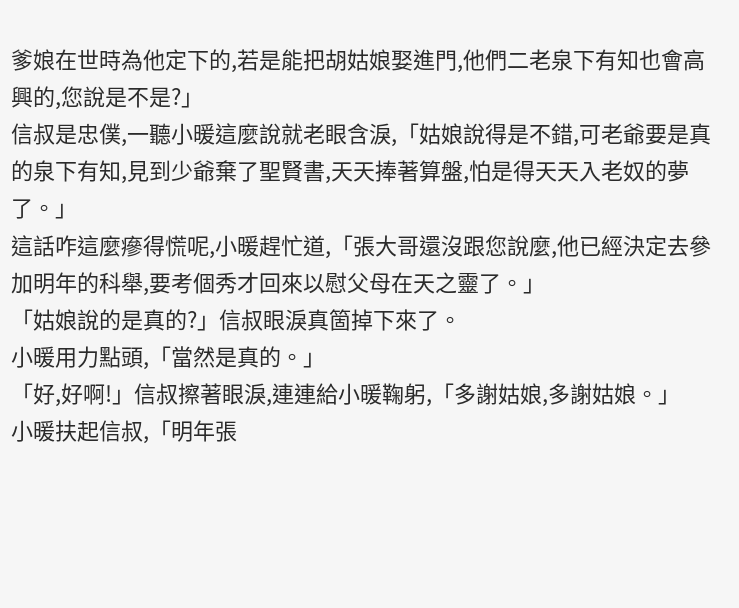爹娘在世時為他定下的,若是能把胡姑娘娶進門,他們二老泉下有知也會高興的,您說是不是?」
信叔是忠僕,一聽小暖這麼說就老眼含淚,「姑娘說得是不錯,可老爺要是真的泉下有知,見到少爺棄了聖賢書,天天捧著算盤,怕是得天天入老奴的夢了。」
這話咋這麼瘮得慌呢,小暖趕忙道,「張大哥還沒跟您說麼,他已經決定去參加明年的科舉,要考個秀才回來以慰父母在天之靈了。」
「姑娘說的是真的?」信叔眼淚真箇掉下來了。
小暖用力點頭,「當然是真的。」
「好,好啊!」信叔擦著眼淚,連連給小暖鞠躬,「多謝姑娘,多謝姑娘。」
小暖扶起信叔,「明年張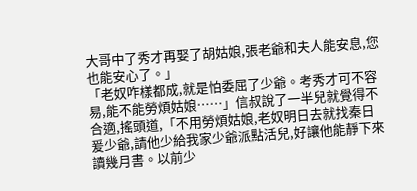大哥中了秀才再娶了胡姑娘,張老爺和夫人能安息,您也能安心了。」
「老奴咋樣都成,就是怕委屈了少爺。考秀才可不容易,能不能勞煩姑娘……」信叔說了一半兒就覺得不合適,搖頭道,「不用勞煩姑娘,老奴明日去就找秦日爰少爺,請他少給我家少爺派點活兒,好讓他能靜下來讀幾月書。以前少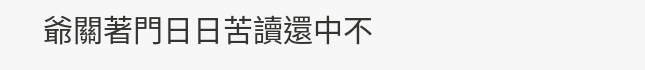爺關著門日日苦讀還中不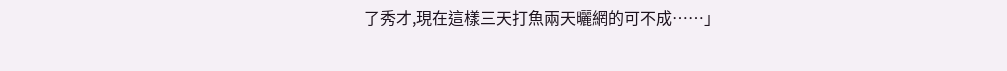了秀才,現在這樣三天打魚兩天曬網的可不成……」